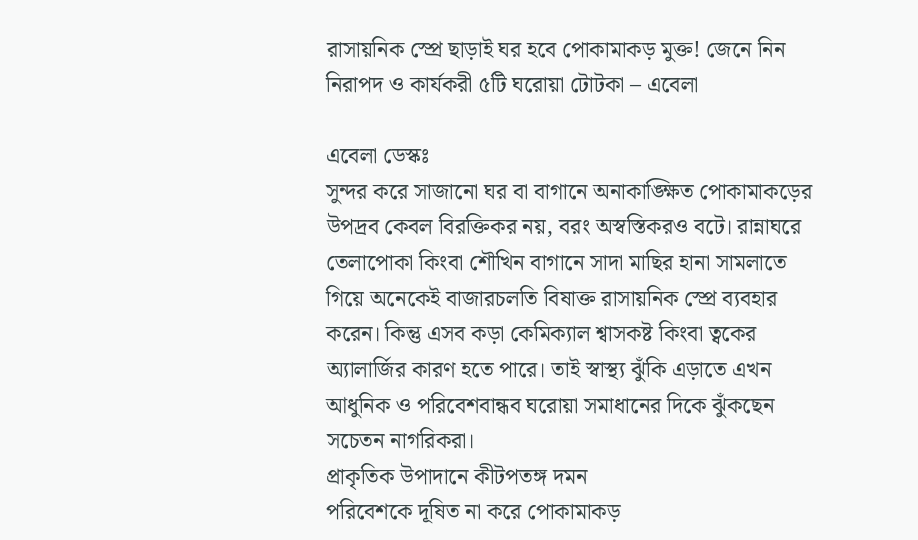রাসায়নিক স্প্রে ছাড়াই ঘর হবে পোকামাকড় মুক্ত! জেনে নিন নিরাপদ ও কার্যকরী ৫টি ঘরোয়া টোটকা – এবেলা

এবেলা ডেস্কঃ
সুন্দর করে সাজানো ঘর বা বাগানে অনাকাঙ্ক্ষিত পোকামাকড়ের উপদ্রব কেবল বিরক্তিকর নয়, বরং অস্বস্তিকরও বটে। রান্নাঘরে তেলাপোকা কিংবা শৌখিন বাগানে সাদা মাছির হানা সামলাতে গিয়ে অনেকেই বাজারচলতি বিষাক্ত রাসায়নিক স্প্রে ব্যবহার করেন। কিন্তু এসব কড়া কেমিক্যাল শ্বাসকষ্ট কিংবা ত্বকের অ্যালার্জির কারণ হতে পারে। তাই স্বাস্থ্য ঝুঁকি এড়াতে এখন আধুনিক ও পরিবেশবান্ধব ঘরোয়া সমাধানের দিকে ঝুঁকছেন সচেতন নাগরিকরা।
প্রাকৃতিক উপাদানে কীটপতঙ্গ দমন
পরিবেশকে দূষিত না করে পোকামাকড়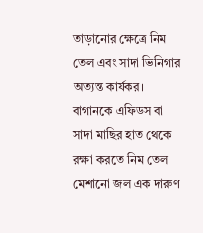তাড়ানোর ক্ষেত্রে নিম তেল এবং সাদা ভিনিগার অত্যন্ত কার্যকর। বাগানকে এফিডস বা সাদা মাছির হাত থেকে রক্ষা করতে নিম তেল মেশানো জল এক দারুণ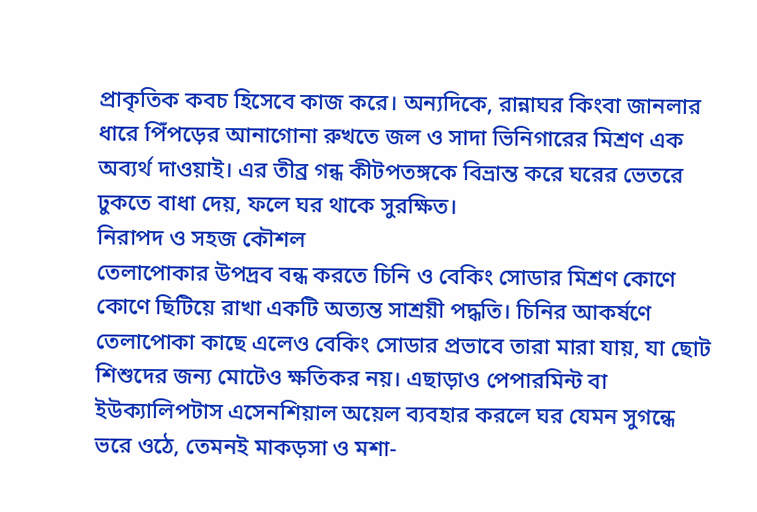প্রাকৃতিক কবচ হিসেবে কাজ করে। অন্যদিকে, রান্নাঘর কিংবা জানলার ধারে পিঁপড়ের আনাগোনা রুখতে জল ও সাদা ভিনিগারের মিশ্রণ এক অব্যর্থ দাওয়াই। এর তীব্র গন্ধ কীটপতঙ্গকে বিভ্রান্ত করে ঘরের ভেতরে ঢুকতে বাধা দেয়, ফলে ঘর থাকে সুরক্ষিত।
নিরাপদ ও সহজ কৌশল
তেলাপোকার উপদ্রব বন্ধ করতে চিনি ও বেকিং সোডার মিশ্রণ কোণে কোণে ছিটিয়ে রাখা একটি অত্যন্ত সাশ্রয়ী পদ্ধতি। চিনির আকর্ষণে তেলাপোকা কাছে এলেও বেকিং সোডার প্রভাবে তারা মারা যায়, যা ছোট শিশুদের জন্য মোটেও ক্ষতিকর নয়। এছাড়াও পেপারমিন্ট বা ইউক্যালিপটাস এসেনশিয়াল অয়েল ব্যবহার করলে ঘর যেমন সুগন্ধে ভরে ওঠে, তেমনই মাকড়সা ও মশা-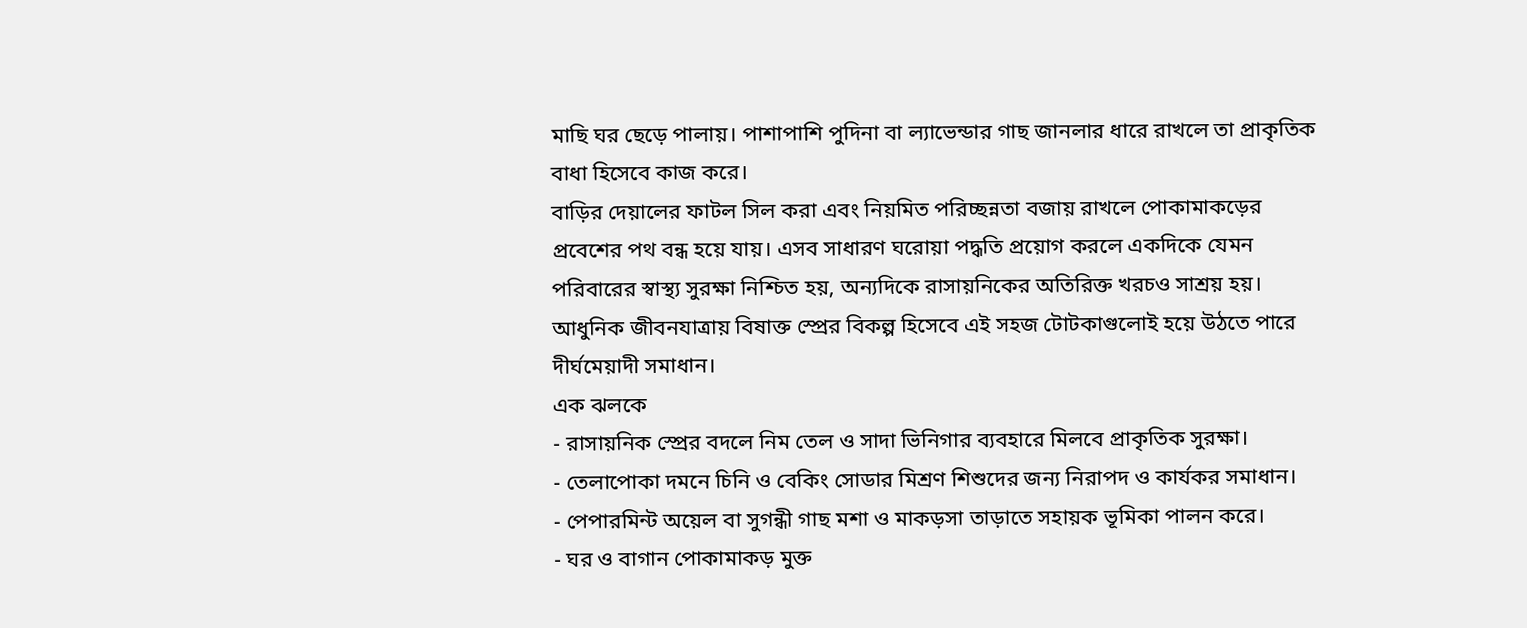মাছি ঘর ছেড়ে পালায়। পাশাপাশি পুদিনা বা ল্যাভেন্ডার গাছ জানলার ধারে রাখলে তা প্রাকৃতিক বাধা হিসেবে কাজ করে।
বাড়ির দেয়ালের ফাটল সিল করা এবং নিয়মিত পরিচ্ছন্নতা বজায় রাখলে পোকামাকড়ের প্রবেশের পথ বন্ধ হয়ে যায়। এসব সাধারণ ঘরোয়া পদ্ধতি প্রয়োগ করলে একদিকে যেমন পরিবারের স্বাস্থ্য সুরক্ষা নিশ্চিত হয়, অন্যদিকে রাসায়নিকের অতিরিক্ত খরচও সাশ্রয় হয়। আধুনিক জীবনযাত্রায় বিষাক্ত স্প্রের বিকল্প হিসেবে এই সহজ টোটকাগুলোই হয়ে উঠতে পারে দীর্ঘমেয়াদী সমাধান।
এক ঝলকে
- রাসায়নিক স্প্রের বদলে নিম তেল ও সাদা ভিনিগার ব্যবহারে মিলবে প্রাকৃতিক সুরক্ষা।
- তেলাপোকা দমনে চিনি ও বেকিং সোডার মিশ্রণ শিশুদের জন্য নিরাপদ ও কার্যকর সমাধান।
- পেপারমিন্ট অয়েল বা সুগন্ধী গাছ মশা ও মাকড়সা তাড়াতে সহায়ক ভূমিকা পালন করে।
- ঘর ও বাগান পোকামাকড় মুক্ত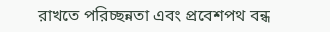রাখতে পরিচ্ছন্নতা এবং প্রবেশপথ বন্ধ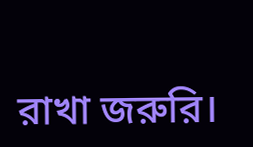রাখা জরুরি।